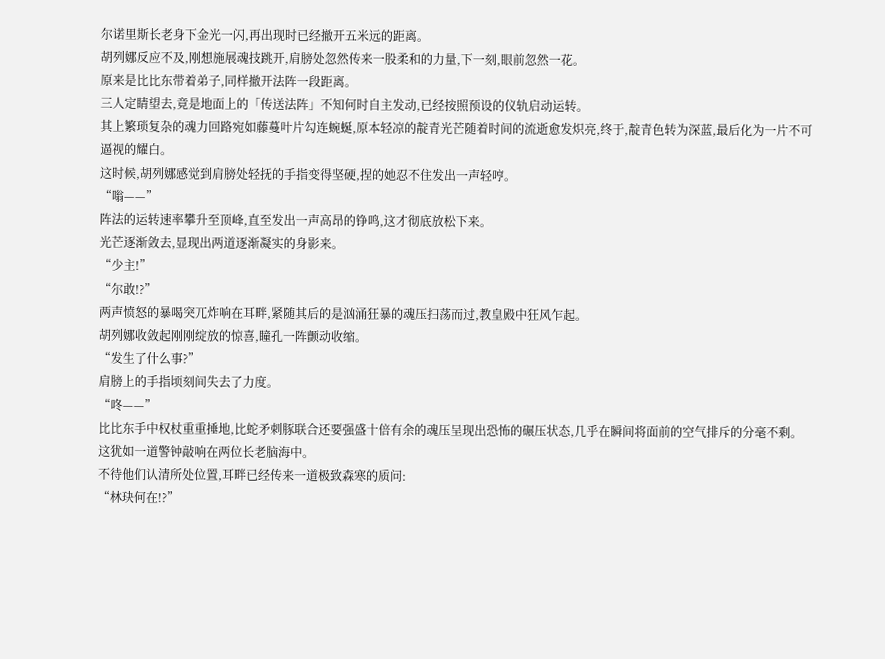尔诺里斯长老身下金光一闪,再出现时已经撤开五米远的距离。
胡列娜反应不及,刚想施展魂技跳开,肩膀处忽然传来一股柔和的力量,下一刻,眼前忽然一花。
原来是比比东带着弟子,同样撤开法阵一段距离。
三人定睛望去,竟是地面上的「传送法阵」不知何时自主发动,已经按照预设的仪轨启动运转。
其上繁琐复杂的魂力回路宛如藤蔓叶片勾连蜿蜒,原本轻凉的靛青光芒随着时间的流逝愈发炽亮,终于,靛青色转为深蓝,最后化为一片不可逼视的耀白。
这时候,胡列娜感觉到肩膀处轻抚的手指变得坚硬,捏的她忍不住发出一声轻哼。
“嗡——”
阵法的运转速率攀升至顶峰,直至发出一声高昂的铮鸣,这才彻底放松下来。
光芒逐渐敛去,显现出两道逐渐凝实的身影来。
“少主!”
“尔敢!?”
两声愤怒的暴喝突兀炸响在耳畔,紧随其后的是汹涌狂暴的魂压扫荡而过,教皇殿中狂风乍起。
胡列娜收敛起刚刚绽放的惊喜,瞳孔一阵颤动收缩。
“发生了什么事?”
肩膀上的手指顷刻间失去了力度。
“咚——”
比比东手中权杖重重捶地,比蛇矛刺豚联合还要强盛十倍有余的魂压呈现出恐怖的碾压状态,几乎在瞬间将面前的空气排斥的分毫不剩。
这犹如一道警钟敲响在两位长老脑海中。
不待他们认清所处位置,耳畔已经传来一道极致森寒的质问:
“林玦何在!?”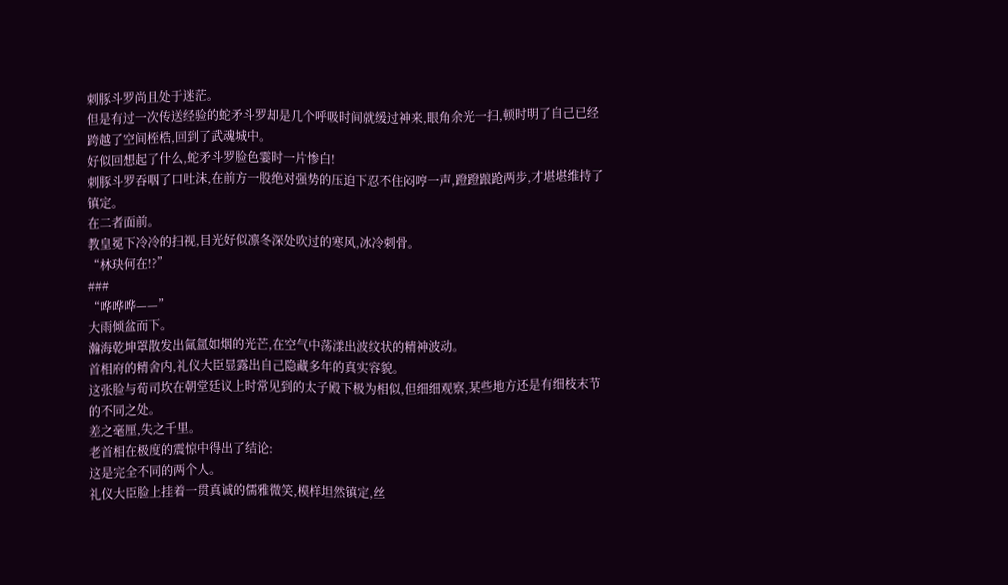刺豚斗罗尚且处于迷茫。
但是有过一次传送经验的蛇矛斗罗却是几个呼吸时间就缓过神来,眼角余光一扫,顿时明了自己已经跨越了空间桎梏,回到了武魂城中。
好似回想起了什么,蛇矛斗罗脸色霎时一片惨白!
刺豚斗罗吞咽了口吐沫,在前方一股绝对强势的压迫下忍不住闷哼一声,蹬蹬踉跄两步,才堪堪维持了镇定。
在二者面前。
教皇冕下冷冷的扫视,目光好似凛冬深处吹过的寒风,冰冷刺骨。
“林玦何在!?”
###
“哗哗哗——”
大雨倾盆而下。
瀚海乾坤罩散发出氤氲如烟的光芒,在空气中荡漾出波纹状的精神波动。
首相府的精舍内,礼仪大臣显露出自己隐藏多年的真实容貌。
这张脸与荀司坎在朝堂廷议上时常见到的太子殿下极为相似,但细细观察,某些地方还是有细枝末节的不同之处。
差之毫厘,失之千里。
老首相在极度的震惊中得出了结论:
这是完全不同的两个人。
礼仪大臣脸上挂着一贯真诚的儒雅微笑,模样坦然镇定,丝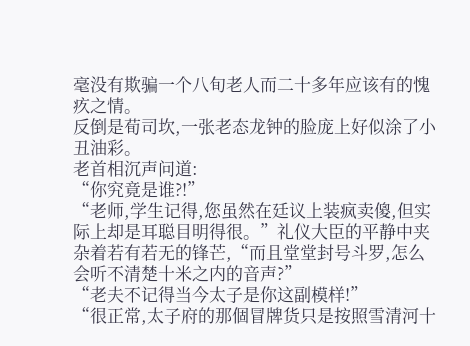毫没有欺骗一个八旬老人而二十多年应该有的愧疚之情。
反倒是荀司坎,一张老态龙钟的脸庞上好似涂了小丑油彩。
老首相沉声问道:
“你究竟是谁?!”
“老师,学生记得,您虽然在廷议上装疯卖傻,但实际上却是耳聪目明得很。”礼仪大臣的平静中夹杂着若有若无的锋芒,“而且堂堂封号斗罗,怎么会听不清楚十米之内的音声?”
“老夫不记得当今太子是你这副模样!”
“很正常,太子府的那個冒牌货只是按照雪清河十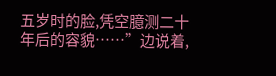五岁时的脸,凭空臆测二十年后的容貌……”边说着,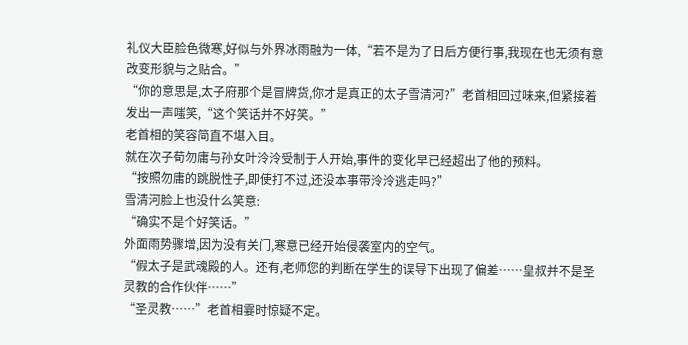礼仪大臣脸色微寒,好似与外界冰雨融为一体,“若不是为了日后方便行事,我现在也无须有意改变形貌与之贴合。”
“你的意思是,太子府那个是冒牌货,你才是真正的太子雪清河?”老首相回过味来,但紧接着发出一声嗤笑,“这个笑话并不好笑。”
老首相的笑容简直不堪入目。
就在次子荀勿庸与孙女叶泠泠受制于人开始,事件的变化早已经超出了他的预料。
“按照勿庸的跳脱性子,即使打不过,还没本事带泠泠逃走吗?”
雪清河脸上也没什么笑意:
“确实不是个好笑话。”
外面雨势骤增,因为没有关门,寒意已经开始侵袭室内的空气。
“假太子是武魂殿的人。还有,老师您的判断在学生的误导下出现了偏差……皇叔并不是圣灵教的合作伙伴……”
“圣灵教……”老首相霎时惊疑不定。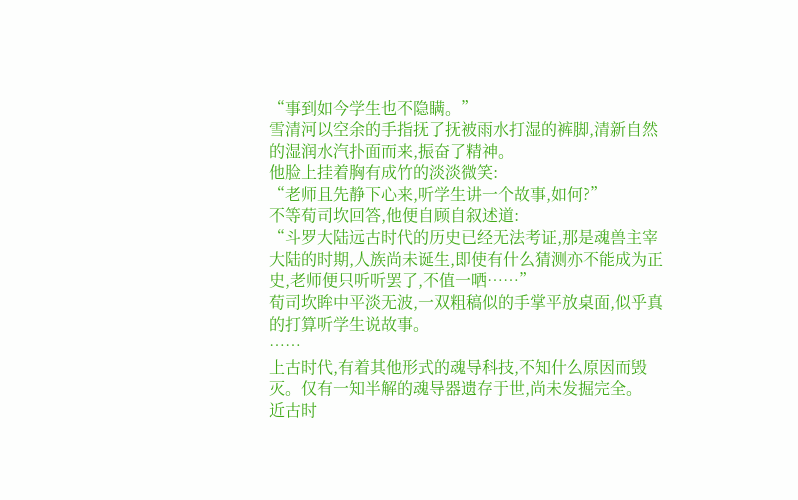“事到如今学生也不隐瞒。”
雪清河以空余的手指抚了抚被雨水打湿的裤脚,清新自然的湿润水汽扑面而来,振奋了精神。
他脸上挂着胸有成竹的淡淡微笑:
“老师且先静下心来,听学生讲一个故事,如何?”
不等荀司坎回答,他便自顾自叙述道:
“斗罗大陆远古时代的历史已经无法考证,那是魂兽主宰大陆的时期,人族尚未诞生,即使有什么猜测亦不能成为正史,老师便只听听罢了,不值一哂……”
荀司坎眸中平淡无波,一双粗稿似的手掌平放桌面,似乎真的打算听学生说故事。
……
上古时代,有着其他形式的魂导科技,不知什么原因而毁灭。仅有一知半解的魂导器遗存于世,尚未发掘完全。
近古时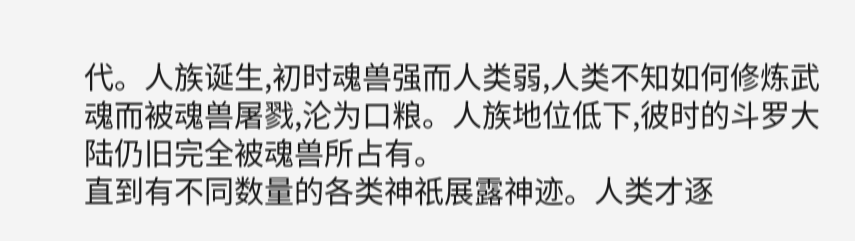代。人族诞生,初时魂兽强而人类弱,人类不知如何修炼武魂而被魂兽屠戮,沦为口粮。人族地位低下,彼时的斗罗大陆仍旧完全被魂兽所占有。
直到有不同数量的各类神祇展露神迹。人类才逐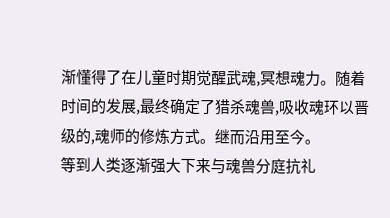渐懂得了在儿童时期觉醒武魂,冥想魂力。随着时间的发展,最终确定了猎杀魂兽,吸收魂环以晋级的,魂师的修炼方式。继而沿用至今。
等到人类逐渐强大下来与魂兽分庭抗礼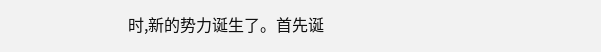时,新的势力诞生了。首先诞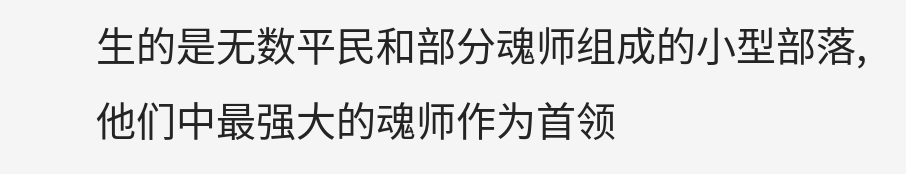生的是无数平民和部分魂师组成的小型部落,他们中最强大的魂师作为首领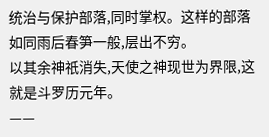统治与保护部落,同时掌权。这样的部落如同雨后春笋一般,层出不穷。
以其余神祇消失,天使之神现世为界限,这就是斗罗历元年。
——